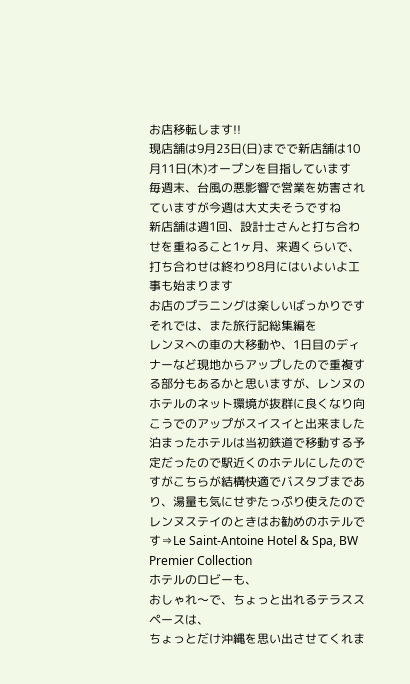お店移転します!!
現店舗は9月23日(日)までで新店舗は10月11日(木)オープンを目指しています
毎週末、台風の悪影響で営業を妨害されていますが今週は大丈夫そうですね
新店舗は週1回、設計士さんと打ち合わせを重ねること1ヶ月、来週くらいで、
打ち合わせは終わり8月にはいよいよ工事も始まります
お店のプラニングは楽しいばっかりです
それでは、また旅行記総集編を
レンヌへの車の大移動や、1日目のディナーなど現地からアップしたので重複する部分もあるかと思いますが、レンヌのホテルのネット環境が抜群に良くなり向こうでのアップがスイスイと出来ました
泊まったホテルは当初鉄道で移動する予定だったので駅近くのホテルにしたのですがこちらが結構快適でバスタブまであり、湯量も気にせずたっぷり使えたのでレンヌステイのときはお勧めのホテルです⇒Le Saint-Antoine Hotel & Spa, BW Premier Collection
ホテルのロビーも、
おしゃれ〜で、ちょっと出れるテラススペースは、
ちょっとだけ沖縄を思い出させてくれま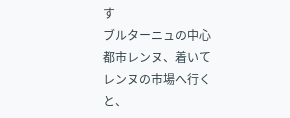す
ブルターニュの中心都市レンヌ、着いてレンヌの市場へ行くと、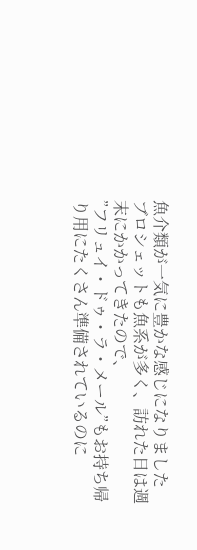魚介類が一気に豊かな感じになりました
ブロシェットも魚系が多く、訪れた日は週末にかかってきたので、
”フリュイ・ドゥ・ラ・メール”もお持ち帰り用にたくさん準備されているのに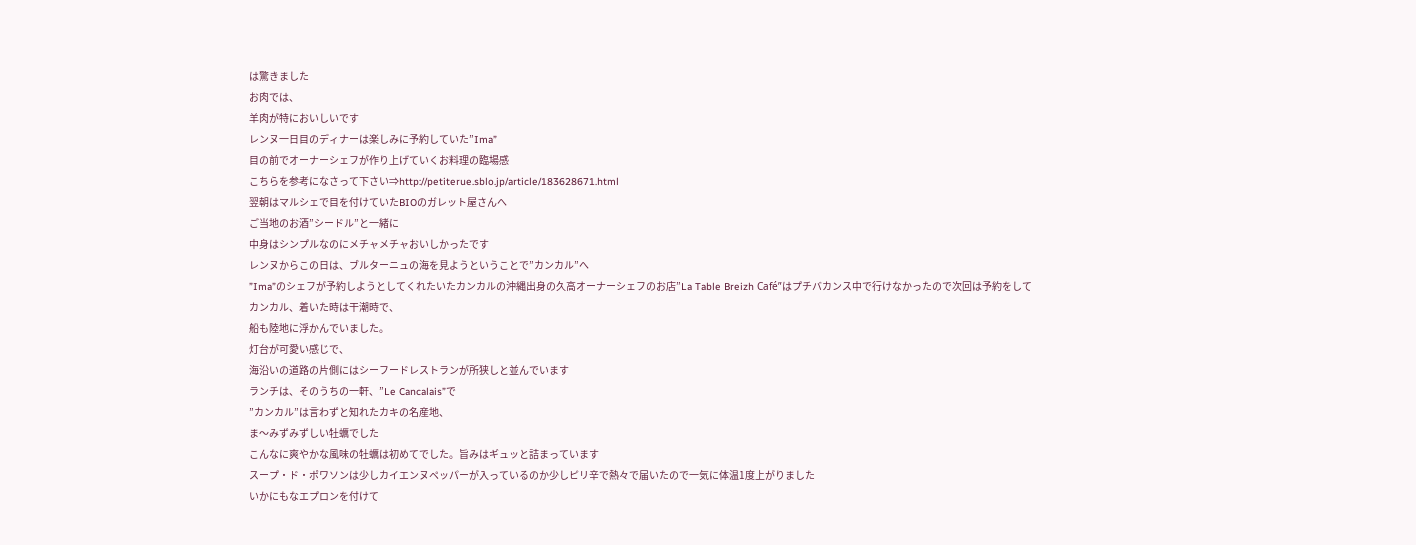は驚きました
お肉では、
羊肉が特においしいです
レンヌ一日目のディナーは楽しみに予約していた”Ima”
目の前でオーナーシェフが作り上げていくお料理の臨場感
こちらを参考になさって下さい⇒http://petiterue.sblo.jp/article/183628671.html
翌朝はマルシェで目を付けていたBIOのガレット屋さんへ
ご当地のお酒”シードル”と一緒に
中身はシンプルなのにメチャメチャおいしかったです
レンヌからこの日は、ブルターニュの海を見ようということで”カンカル”へ
”Ima”のシェフが予約しようとしてくれたいたカンカルの沖縄出身の久高オーナーシェフのお店”La Table Breizh Café”はプチバカンス中で行けなかったので次回は予約をして
カンカル、着いた時は干潮時で、
船も陸地に浮かんでいました。
灯台が可愛い感じで、
海沿いの道路の片側にはシーフードレストランが所狭しと並んでいます
ランチは、そのうちの一軒、”Le Cancalais”で
”カンカル”は言わずと知れたカキの名産地、
ま〜みずみずしい牡蠣でした
こんなに爽やかな風味の牡蠣は初めてでした。旨みはギュッと詰まっています
スープ・ド・ポワソンは少しカイエンヌペッパーが入っているのか少しピリ辛で熱々で届いたので一気に体温1度上がりました
いかにもなエプロンを付けて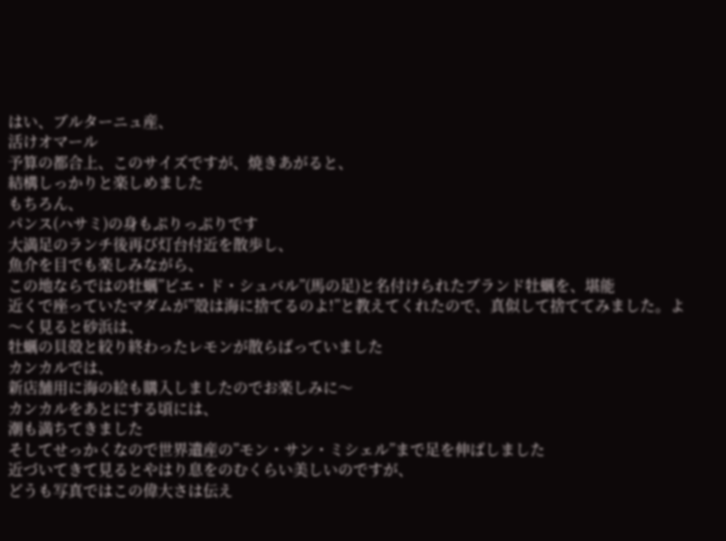はい、ブルターニュ産、
活けオマール
予算の都合上、このサイズですが、焼きあがると、
結構しっかりと楽しめました
もちろん、
パンス(ハサミ)の身もぷりっぷりです
大満足のランチ後再び灯台付近を散歩し、
魚介を目でも楽しみながら、
この地ならではの牡蠣”ピエ・ド・シュバル”(馬の足)と名付けられたブランド牡蠣を、堪能
近くで座っていたマダムが”殻は海に捨てるのよ!”と教えてくれたので、真似して捨ててみました。よ〜く見ると砂浜は、
牡蠣の貝殻と絞り終わったレモンが散らばっていました
カンカルでは、
新店舗用に海の絵も購入しましたのでお楽しみに〜
カンカルをあとにする頃には、
潮も満ちてきました
そしてせっかくなので世界遺産の”モン・サン・ミシェル”まで足を伸ばしました
近づいてきて見るとやはり息をのむくらい美しいのですが、
どうも写真ではこの偉大さは伝え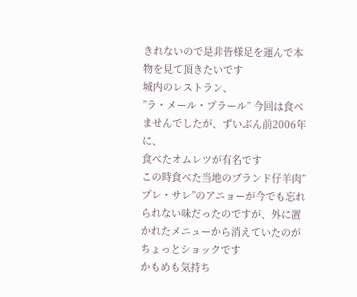きれないので是非皆様足を運んで本物を見て頂きたいです
城内のレストラン、
”ラ・メール・プラール” 今回は食べませんでしたが、ずいぶん前2006年に、
食べたオムレツが有名です
この時食べた当地のブランド仔羊肉”プレ・サレ”のアニョーが今でも忘れられない味だったのですが、外に置かれたメニューから消えていたのがちょっとショックです
かもめも気持ち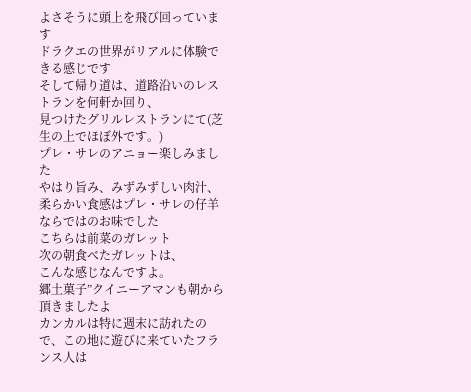よさそうに頭上を飛び回っています
ドラクエの世界がリアルに体験できる感じです
そして帰り道は、道路沿いのレストランを何軒か回り、
見つけたグリルレストランにて(芝生の上でほぼ外です。)
プレ・サレのアニョー楽しみました
やはり旨み、みずみずしい肉汁、柔らかい食感はプレ・サレの仔羊ならではのお味でした
こちらは前菜のガレット
次の朝食べたガレットは、
こんな感じなんですよ。
郷土菓子”クイニーアマンも朝から頂きましたよ
カンカルは特に週末に訪れたので、この地に遊びに来ていたフランス人は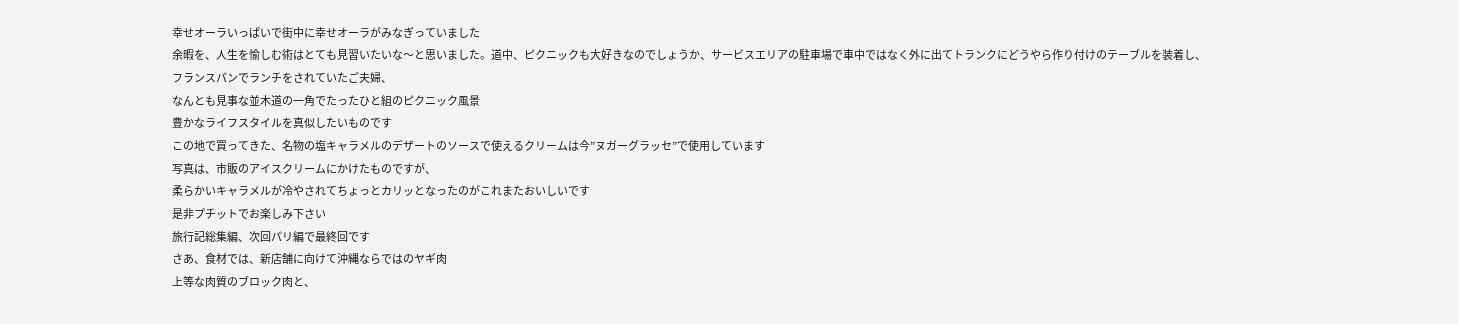幸せオーラいっぱいで街中に幸せオーラがみなぎっていました
余暇を、人生を愉しむ術はとても見習いたいな〜と思いました。道中、ピクニックも大好きなのでしょうか、サービスエリアの駐車場で車中ではなく外に出てトランクにどうやら作り付けのテーブルを装着し、
フランスパンでランチをされていたご夫婦、
なんとも見事な並木道の一角でたったひと組のピクニック風景
豊かなライフスタイルを真似したいものです
この地で買ってきた、名物の塩キャラメルのデザートのソースで使えるクリームは今”ヌガーグラッセ”で使用しています
写真は、市販のアイスクリームにかけたものですが、
柔らかいキャラメルが冷やされてちょっとカリッとなったのがこれまたおいしいです
是非プチットでお楽しみ下さい
旅行記総集編、次回パリ編で最終回です
さあ、食材では、新店舗に向けて沖縄ならではのヤギ肉
上等な肉質のブロック肉と、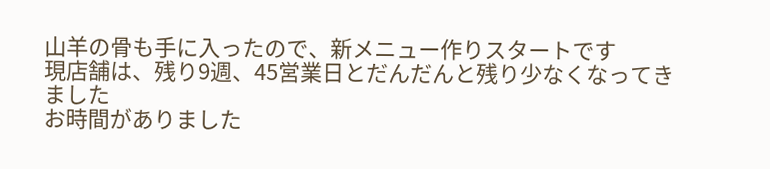山羊の骨も手に入ったので、新メニュー作りスタートです
現店舗は、残り9週、45営業日とだんだんと残り少なくなってきました
お時間がありました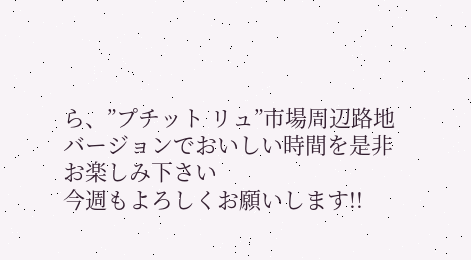ら、”プチット リュ”市場周辺路地バージョンでおいしい時間を是非お楽しみ下さい
今週もよろしくお願いします!!